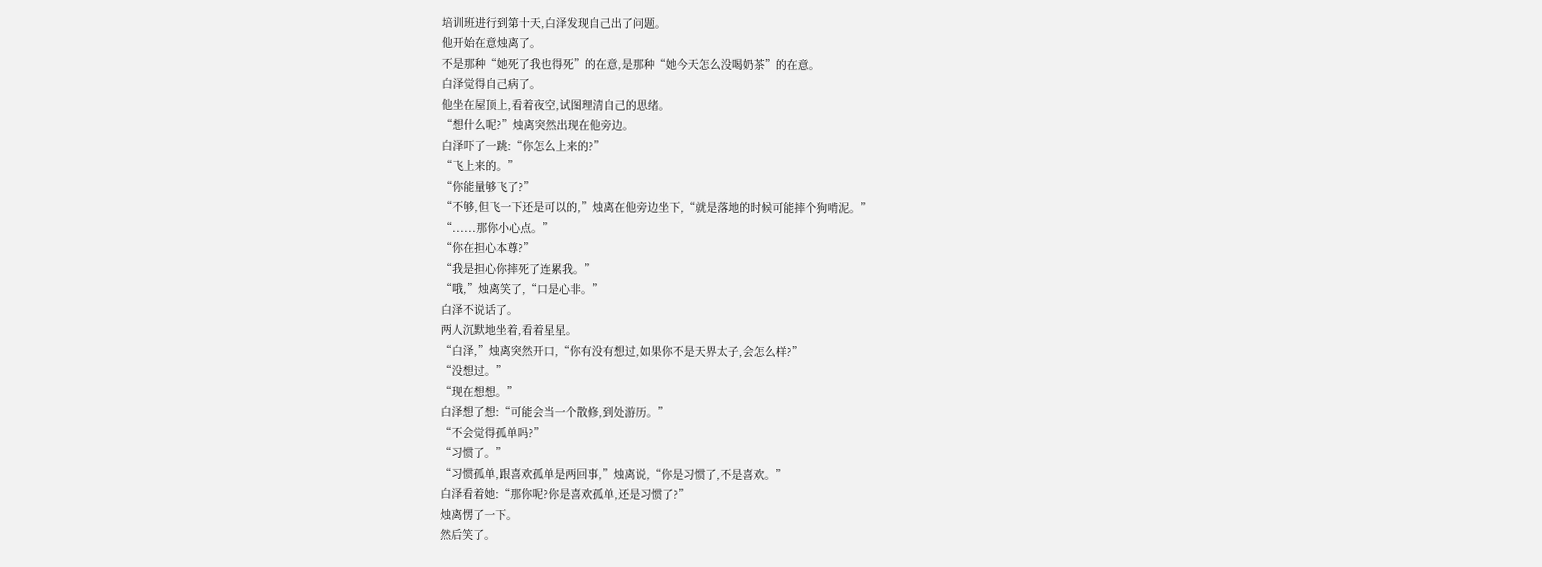培训班进行到第十天,白泽发现自己出了问题。
他开始在意烛离了。
不是那种“她死了我也得死”的在意,是那种“她今天怎么没喝奶茶”的在意。
白泽觉得自己病了。
他坐在屋顶上,看着夜空,试图理清自己的思绪。
“想什么呢?”烛离突然出现在他旁边。
白泽吓了一跳:“你怎么上来的?”
“飞上来的。”
“你能量够飞了?”
“不够,但飞一下还是可以的,”烛离在他旁边坐下,“就是落地的时候可能摔个狗啃泥。”
“......那你小心点。”
“你在担心本尊?”
“我是担心你摔死了连累我。”
“哦,”烛离笑了,“口是心非。”
白泽不说话了。
两人沉默地坐着,看着星星。
“白泽,”烛离突然开口,“你有没有想过,如果你不是天界太子,会怎么样?”
“没想过。”
“现在想想。”
白泽想了想:“可能会当一个散修,到处游历。”
“不会觉得孤单吗?”
“习惯了。”
“习惯孤单,跟喜欢孤单是两回事,”烛离说,“你是习惯了,不是喜欢。”
白泽看着她:“那你呢?你是喜欢孤单,还是习惯了?”
烛离愣了一下。
然后笑了。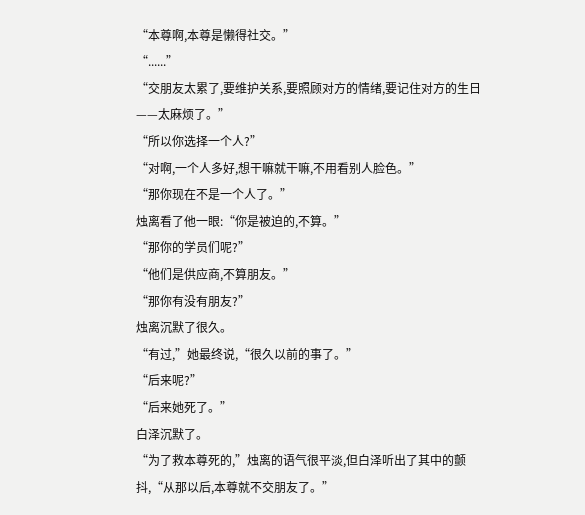“本尊啊,本尊是懒得社交。”
“......”
“交朋友太累了,要维护关系,要照顾对方的情绪,要记住对方的生日——太麻烦了。”
“所以你选择一个人?”
“对啊,一个人多好,想干嘛就干嘛,不用看别人脸色。”
“那你现在不是一个人了。”
烛离看了他一眼:“你是被迫的,不算。”
“那你的学员们呢?”
“他们是供应商,不算朋友。”
“那你有没有朋友?”
烛离沉默了很久。
“有过,”她最终说,“很久以前的事了。”
“后来呢?”
“后来她死了。”
白泽沉默了。
“为了救本尊死的,”烛离的语气很平淡,但白泽听出了其中的颤抖,“从那以后,本尊就不交朋友了。”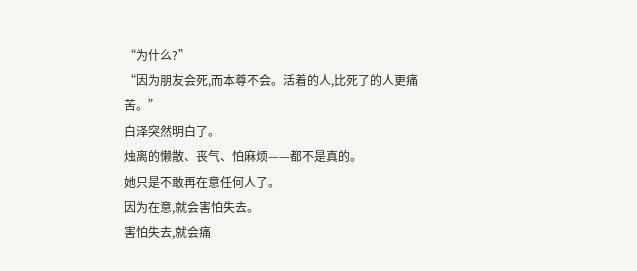“为什么?”
“因为朋友会死,而本尊不会。活着的人,比死了的人更痛苦。”
白泽突然明白了。
烛离的懒散、丧气、怕麻烦——都不是真的。
她只是不敢再在意任何人了。
因为在意,就会害怕失去。
害怕失去,就会痛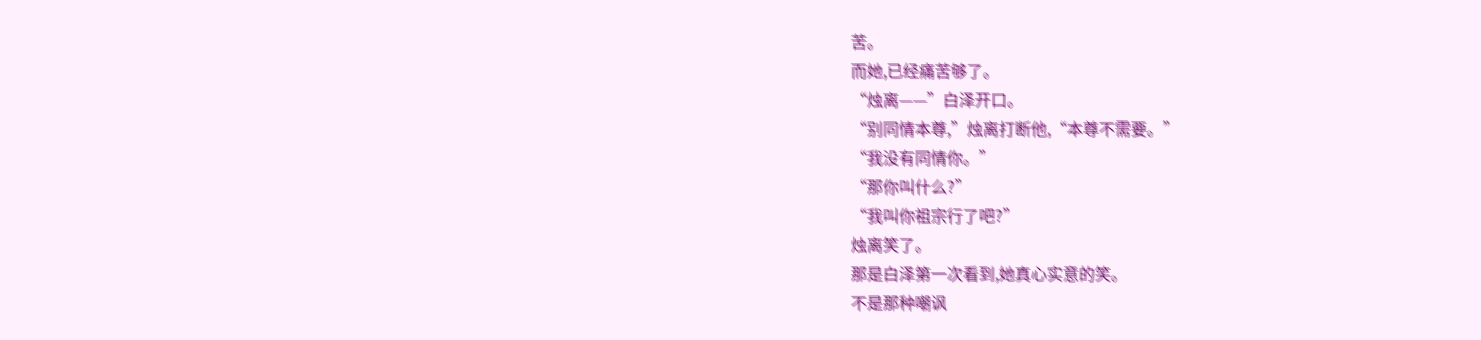苦。
而她,已经痛苦够了。
“烛离——”白泽开口。
“别同情本尊,”烛离打断他,“本尊不需要。”
“我没有同情你。”
“那你叫什么?”
“我叫你祖宗行了吧?”
烛离笑了。
那是白泽第一次看到,她真心实意的笑。
不是那种嘲讽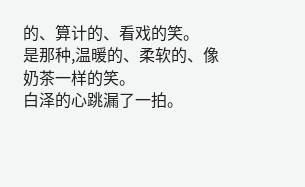的、算计的、看戏的笑。
是那种,温暖的、柔软的、像奶茶一样的笑。
白泽的心跳漏了一拍。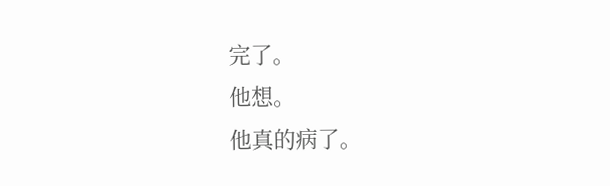完了。
他想。
他真的病了。